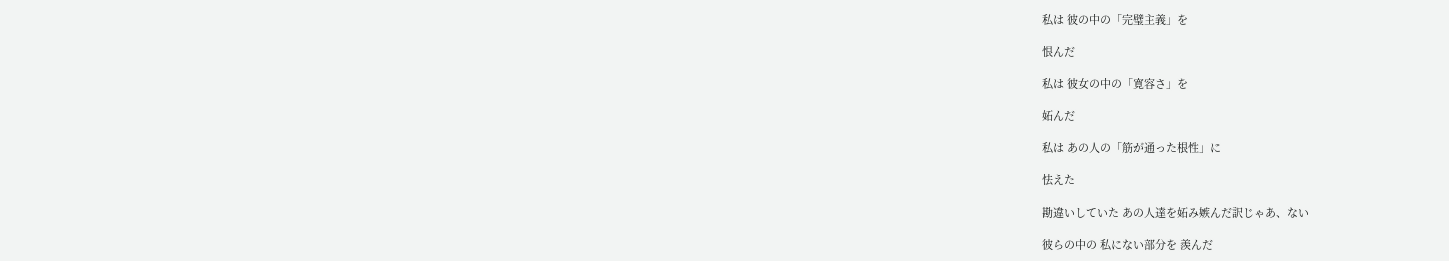私は 彼の中の「完璧主義」を

恨んだ

私は 彼女の中の「寛容さ」を

妬んだ

私は あの人の「筋が通った根性」に

怯えた

勘違いしていた あの人達を妬み嫉んだ訳じゃあ、ない

彼らの中の 私にない部分を 羨んだ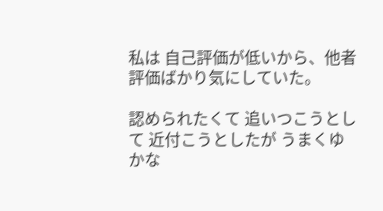私は 自己評価が低いから、他者評価ばかり気にしていた。

認められたくて 追いつこうとして 近付こうとしたが うまくゆかな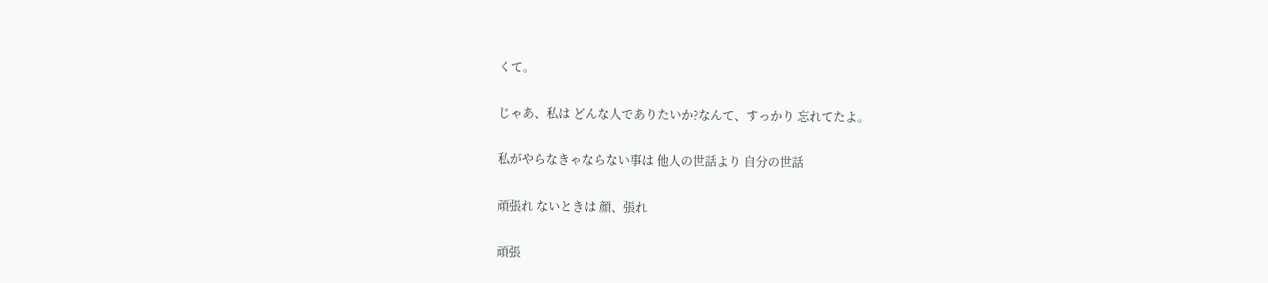くて。

じゃあ、私は どんな人でありたいか?なんて、すっかり 忘れてたよ。

私がやらなきゃならない事は 他人の世話より 自分の世話

頑張れ ないときは 顔、張れ

頑張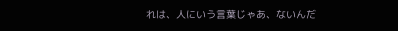れは、人にいう言葉じゃあ、ないんだ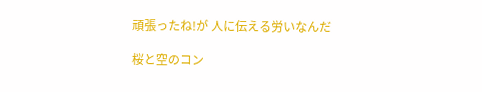頑張ったね!が 人に伝える労いなんだ

桜と空のコン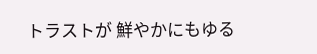トラストが 鮮やかにもゆる